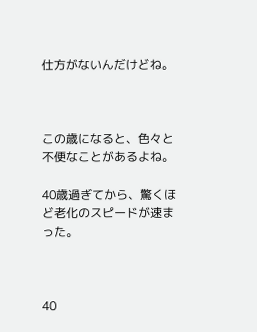仕方がないんだけどね。



この歳になると、色々と不便なことがあるよね。

40歳過ぎてから、驚くほど老化のスピードが速まった。



40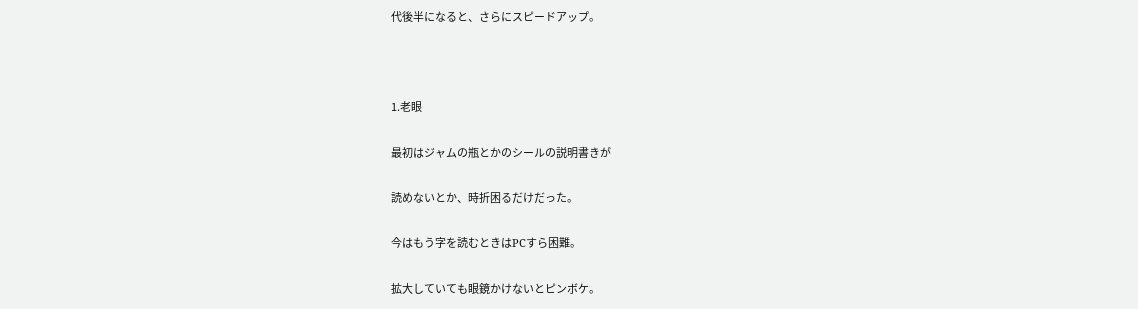代後半になると、さらにスピードアップ。



1.老眼

最初はジャムの瓶とかのシールの説明書きが

読めないとか、時折困るだけだった。

今はもう字を読むときはPCすら困難。

拡大していても眼鏡かけないとピンボケ。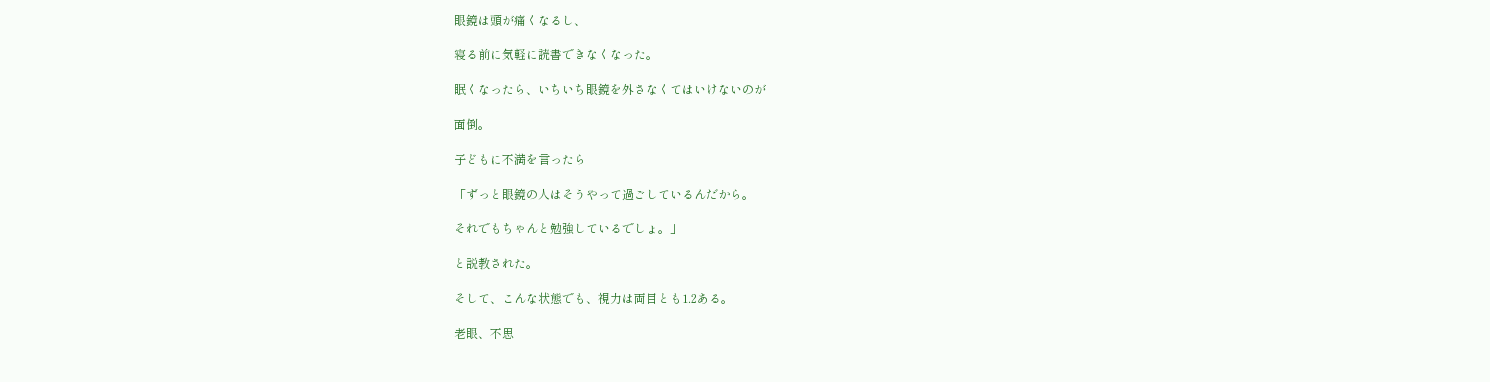眼鏡は頭が痛くなるし、

寝る前に気軽に読書できなくなった。

眠くなったら、いちいち眼鏡を外さなくてはいけないのが

面倒。

子どもに不満を言ったら

「ずっと眼鏡の人はそうやって過ごしているんだから。

それでもちゃんと勉強しているでしょ。」

と説教された。

そして、こんな状態でも、視力は両目とも1.2ある。

老眼、不思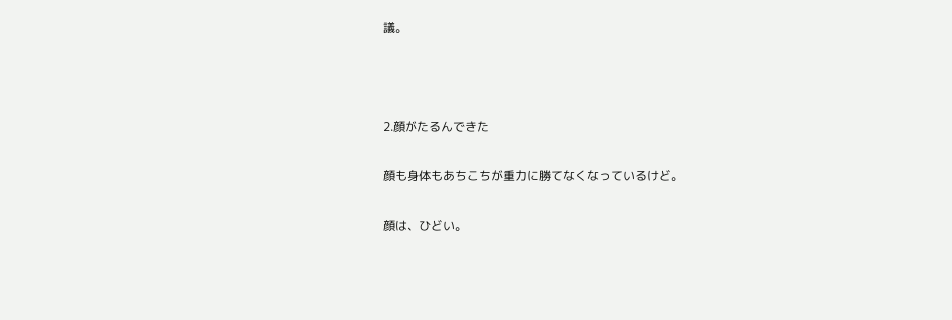議。



2.顔がたるんできた

顔も身体もあちこちが重力に勝てなくなっているけど。

顔は、ひどい。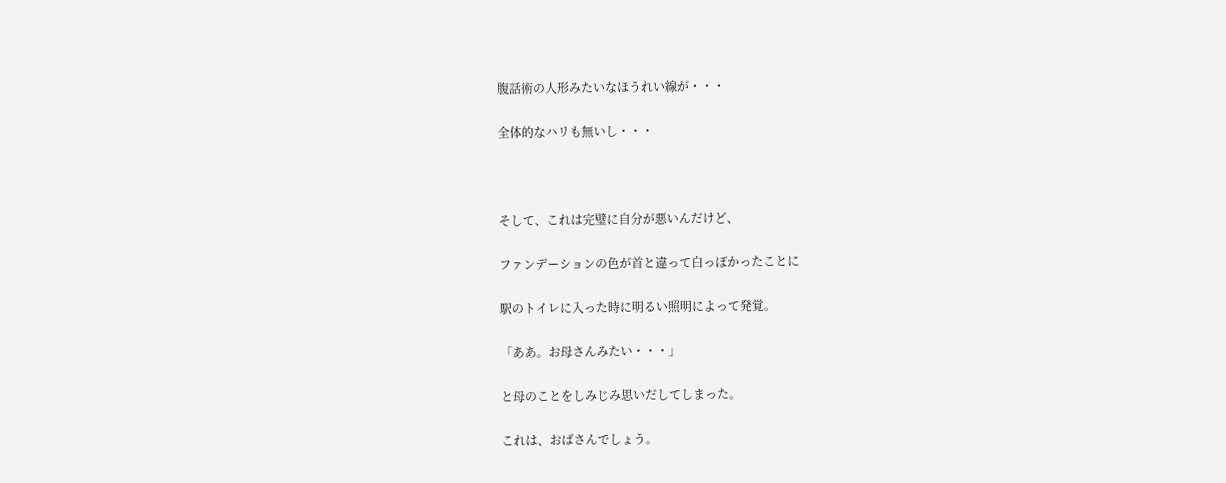腹話術の人形みたいなほうれい線が・・・

全体的なハリも無いし・・・



そして、これは完璧に自分が悪いんだけど、

ファンデーションの色が首と違って白っぽかったことに

駅のトイレに入った時に明るい照明によって発覚。

「ああ。お母さんみたい・・・」

と母のことをしみじみ思いだしてしまった。

これは、おばさんでしょう。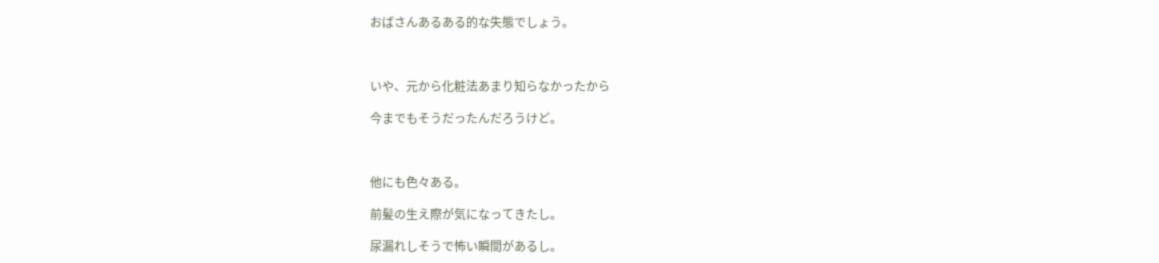おばさんあるある的な失態でしょう。



いや、元から化粧法あまり知らなかったから

今までもそうだったんだろうけど。



他にも色々ある。

前髪の生え際が気になってきたし。

尿漏れしそうで怖い瞬間があるし。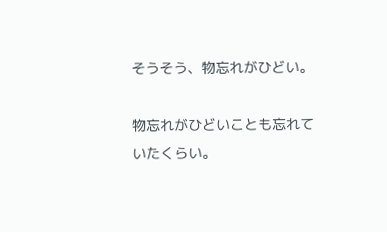そうそう、物忘れがひどい。

物忘れがひどいことも忘れていたくらい。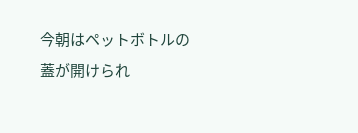今朝はペットボトルの蓋が開けられ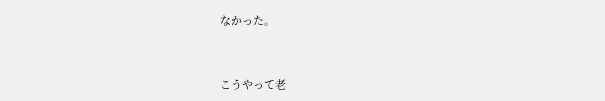なかった。



こうやって老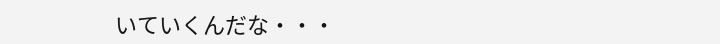いていくんだな・・・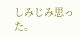しみじみ思った。